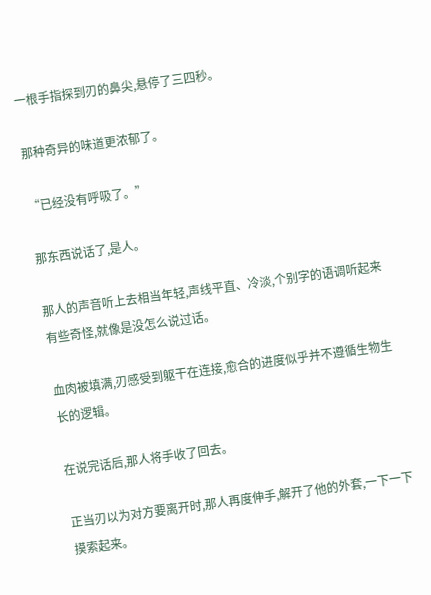一根手指探到刃的鼻尖,悬停了三四秒。

那种奇异的味道更浓郁了。

“已经没有呼吸了。”

那东西说话了,是人。

那人的声音听上去相当年轻,声线平直、冷淡,个别字的语调听起来有些奇怪,就像是没怎么说过话。

血肉被填满,刃感受到躯干在连接,愈合的进度似乎并不遵循生物生长的逻辑。

在说完话后,那人将手收了回去。

正当刃以为对方要离开时,那人再度伸手,解开了他的外套,一下一下摸索起来。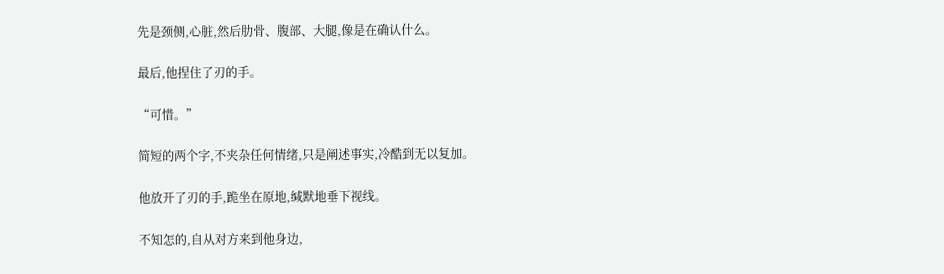先是颈侧,心脏,然后肋骨、腹部、大腿,像是在确认什么。

最后,他捏住了刃的手。

“可惜。”

简短的两个字,不夹杂任何情绪,只是阐述事实,冷酷到无以复加。

他放开了刃的手,跪坐在原地,缄默地垂下视线。

不知怎的,自从对方来到他身边,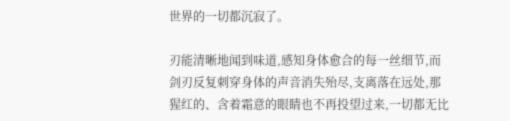世界的一切都沉寂了。

刃能清晰地闻到味道,感知身体愈合的每一丝细节,而剑刃反复刺穿身体的声音消失殆尽,支离落在远处,那猩红的、含着霜意的眼睛也不再投望过来,一切都无比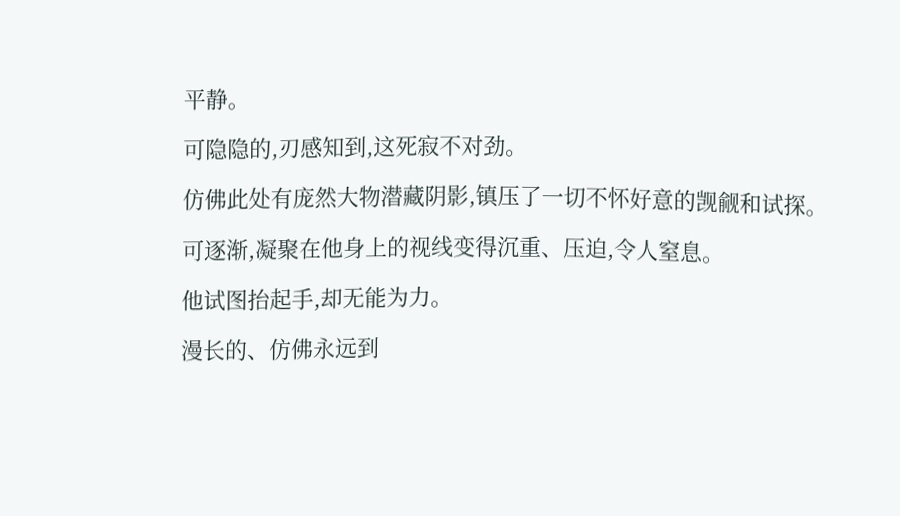平静。

可隐隐的,刃感知到,这死寂不对劲。

仿佛此处有庞然大物潜藏阴影,镇压了一切不怀好意的觊觎和试探。

可逐渐,凝聚在他身上的视线变得沉重、压迫,令人窒息。

他试图抬起手,却无能为力。

漫长的、仿佛永远到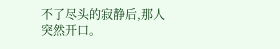不了尽头的寂静后,那人突然开口。